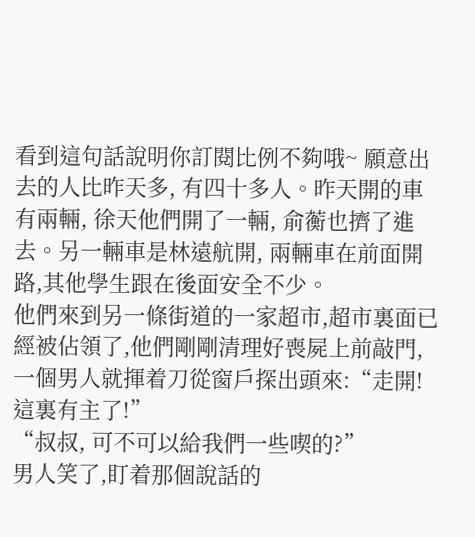看到這句話說明你訂閱比例不夠哦~ 願意出去的人比昨天多, 有四十多人。昨天開的車有兩輛, 徐天他們開了一輛, 俞蘅也擠了進去。另一輛車是林遠航開, 兩輛車在前面開路,其他學生跟在後面安全不少。
他們來到另一條街道的一家超市,超市裏面已經被佔領了,他們剛剛清理好喪屍上前敲門,一個男人就揮着刀從窗戶探出頭來:“走開!這裏有主了!”
“叔叔, 可不可以給我們一些喫的?”
男人笑了,盯着那個說話的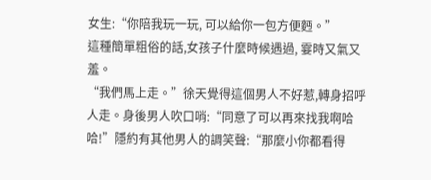女生:“你陪我玩一玩, 可以給你一包方便麪。”
這種簡單粗俗的話,女孩子什麼時候遇過, 霎時又氣又羞。
“我們馬上走。”徐天覺得這個男人不好惹,轉身招呼人走。身後男人吹口哨:“同意了可以再來找我啊哈哈!”隱約有其他男人的調笑聲:“那麼小你都看得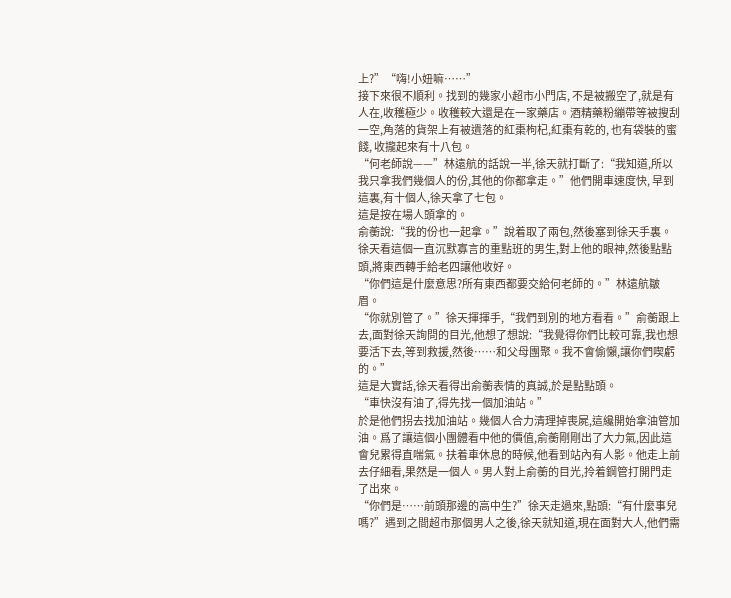上?”“嗨!小妞嘛……”
接下來很不順利。找到的幾家小超市小門店, 不是被搬空了,就是有人在,收穫極少。收穫較大還是在一家藥店。酒精藥粉繃帶等被搜刮一空,角落的貨架上有被遺落的紅棗枸杞,紅棗有乾的, 也有袋裝的蜜餞, 收攏起來有十八包。
“何老師說——”林遠航的話說一半,徐天就打斷了:“我知道,所以我只拿我們幾個人的份,其他的你都拿走。”他們開車速度快, 早到這裏,有十個人,徐天拿了七包。
這是按在場人頭拿的。
俞蘅說:“我的份也一起拿。”說着取了兩包,然後塞到徐天手裏。
徐天看這個一直沉默寡言的重點班的男生,對上他的眼神,然後點點頭,將東西轉手給老四讓他收好。
“你們這是什麼意思?所有東西都要交給何老師的。”林遠航皺眉。
“你就別管了。”徐天揮揮手,“我們到別的地方看看。”俞蘅跟上去,面對徐天詢問的目光,他想了想說:“我覺得你們比較可靠,我也想要活下去,等到救援,然後……和父母團聚。我不會偷懶,讓你們喫虧的。”
這是大實話,徐天看得出俞蘅表情的真誠,於是點點頭。
“車快沒有油了,得先找一個加油站。”
於是他們拐去找加油站。幾個人合力清理掉喪屍,這纔開始拿油管加油。爲了讓這個小團體看中他的價值,俞蘅剛剛出了大力氣,因此這會兒累得直喘氣。扶着車休息的時候,他看到站內有人影。他走上前去仔細看,果然是一個人。男人對上俞蘅的目光,拎着鋼管打開門走了出來。
“你們是……前頭那邊的高中生?”徐天走過來,點頭:“有什麼事兒嗎?”遇到之間超市那個男人之後,徐天就知道,現在面對大人,他們需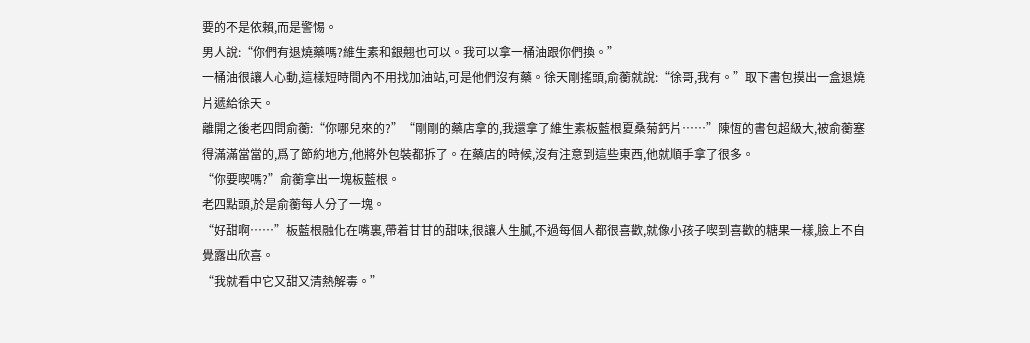要的不是依賴,而是警惕。
男人說:“你們有退燒藥嗎?維生素和銀翹也可以。我可以拿一桶油跟你們換。”
一桶油很讓人心動,這樣短時間內不用找加油站,可是他們沒有藥。徐天剛搖頭,俞蘅就說:“徐哥,我有。”取下書包摸出一盒退燒片遞給徐天。
離開之後老四問俞蘅:“你哪兒來的?”“剛剛的藥店拿的,我還拿了維生素板藍根夏桑菊鈣片……”陳恆的書包超級大,被俞蘅塞得滿滿當當的,爲了節約地方,他將外包裝都拆了。在藥店的時候,沒有注意到這些東西,他就順手拿了很多。
“你要喫嗎?”俞蘅拿出一塊板藍根。
老四點頭,於是俞蘅每人分了一塊。
“好甜啊……”板藍根融化在嘴裏,帶着甘甘的甜味,很讓人生膩,不過每個人都很喜歡,就像小孩子喫到喜歡的糖果一樣,臉上不自覺露出欣喜。
“我就看中它又甜又清熱解毒。”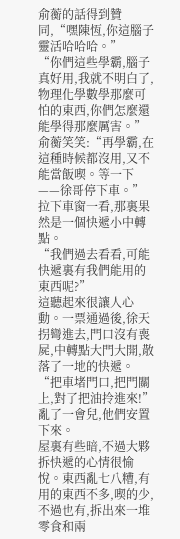俞蘅的話得到贊同,“嘿陳恆,你這腦子靈活哈哈哈。”
“你們這些學霸,腦子真好用,我就不明白了,物理化學數學那麼可怕的東西,你們怎麼還能學得那麼厲害。”
俞蘅笑笑:“再學霸,在這種時候都沒用,又不能當飯喫。等一下——徐哥停下車。”
拉下車窗一看,那裏果然是一個快遞小中轉點。
“我們過去看看,可能快遞裏有我們能用的東西呢?”
這聽起來很讓人心動。一票通過後,徐天拐彎進去,門口沒有喪屍,中轉點大門大開,散落了一地的快遞。
“把車堵門口,把門關上,對了把油拎進來!”亂了一會兒,他們安置下來。
屋裏有些暗,不過大夥拆快遞的心情很愉悅。東西亂七八糟,有用的東西不多,喫的少,不過也有,拆出來一堆零食和兩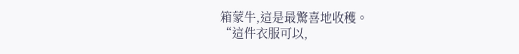箱蒙牛,這是最驚喜地收穫。
“這件衣服可以,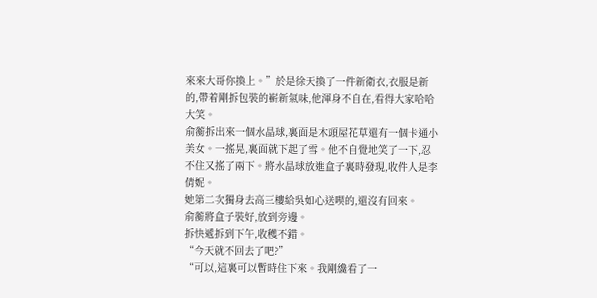來來大哥你換上。”於是徐天換了一件新衛衣,衣服是新的,帶着剛拆包裝的嶄新氣味,他渾身不自在,看得大家哈哈大笑。
俞蘅拆出來一個水晶球,裏面是木頭屋花草還有一個卡通小美女。一搖晃,裏面就下起了雪。他不自覺地笑了一下,忍不住又搖了兩下。將水晶球放進盒子裏時發現,收件人是李倩妮。
她第二次獨身去高三樓給吳如心送喫的,還沒有回來。
俞蘅將盒子裝好,放到旁邊。
拆快遞拆到下午,收穫不錯。
“今天就不回去了吧?”
“可以,這裏可以暫時住下來。我剛纔看了一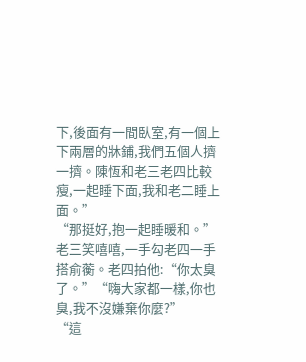下,後面有一間臥室,有一個上下兩層的牀鋪,我們五個人擠一擠。陳恆和老三老四比較瘦,一起睡下面,我和老二睡上面。”
“那挺好,抱一起睡暖和。”老三笑嘻嘻,一手勾老四一手搭俞蘅。老四拍他:“你太臭了。”“嗨大家都一樣,你也臭,我不沒嫌棄你麼?”
“這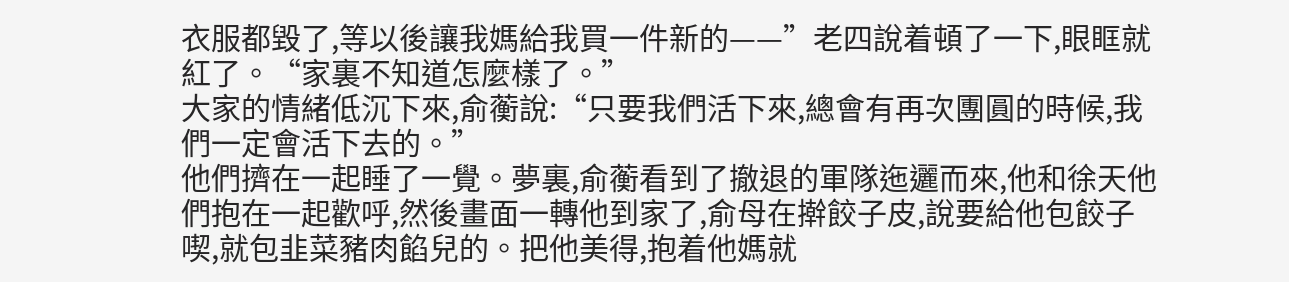衣服都毀了,等以後讓我媽給我買一件新的——”老四說着頓了一下,眼眶就紅了。“家裏不知道怎麼樣了。”
大家的情緒低沉下來,俞蘅說:“只要我們活下來,總會有再次團圓的時候,我們一定會活下去的。”
他們擠在一起睡了一覺。夢裏,俞蘅看到了撤退的軍隊迤邐而來,他和徐天他們抱在一起歡呼,然後畫面一轉他到家了,俞母在擀餃子皮,說要給他包餃子喫,就包韭菜豬肉餡兒的。把他美得,抱着他媽就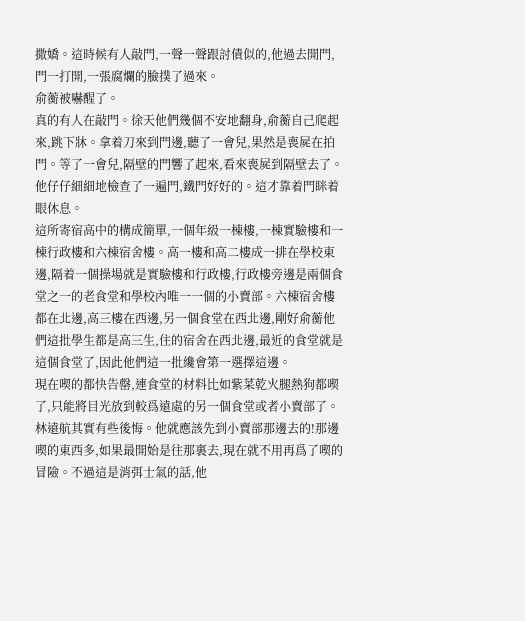撒嬌。這時候有人敲門,一聲一聲跟討債似的,他過去開門,門一打開,一張腐爛的臉撲了過來。
俞蘅被嚇醒了。
真的有人在敲門。徐天他們幾個不安地翻身,俞蘅自己爬起來,跳下牀。拿着刀來到門邊,聽了一會兒,果然是喪屍在拍門。等了一會兒,隔壁的門響了起來,看來喪屍到隔壁去了。他仔仔細細地檢查了一遍門,鐵門好好的。這才靠着門眯着眼休息。
這所寄宿高中的構成簡單,一個年級一棟樓,一棟實驗樓和一棟行政樓和六棟宿舍樓。高一樓和高二樓成一排在學校東邊,隔着一個操場就是實驗樓和行政樓,行政樓旁邊是兩個食堂之一的老食堂和學校內唯一一個的小賣部。六棟宿舍樓都在北邊,高三樓在西邊,另一個食堂在西北邊,剛好俞蘅他們這批學生都是高三生,住的宿舍在西北邊,最近的食堂就是這個食堂了,因此他們這一批纔會第一選擇這邊。
現在喫的都快告罄,連食堂的材料比如紫菜乾火腿熱狗都喫了,只能將目光放到較爲遠處的另一個食堂或者小賣部了。
林遠航其實有些後悔。他就應該先到小賣部那邊去的!那邊喫的東西多,如果最開始是往那裏去,現在就不用再爲了喫的冒險。不過這是消弭士氣的話,他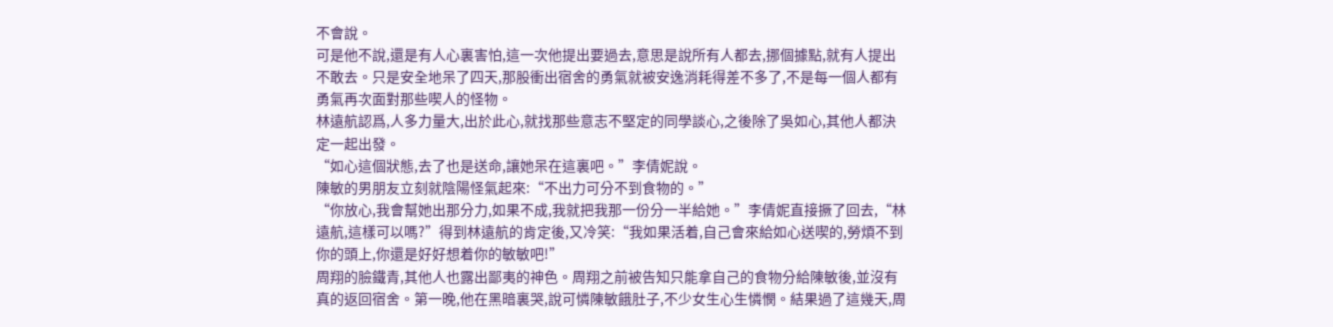不會說。
可是他不說,還是有人心裏害怕,這一次他提出要過去,意思是說所有人都去,挪個據點,就有人提出不敢去。只是安全地呆了四天,那股衝出宿舍的勇氣就被安逸消耗得差不多了,不是每一個人都有勇氣再次面對那些喫人的怪物。
林遠航認爲,人多力量大,出於此心,就找那些意志不堅定的同學談心,之後除了吳如心,其他人都決定一起出發。
“如心這個狀態,去了也是送命,讓她呆在這裏吧。”李倩妮說。
陳敏的男朋友立刻就陰陽怪氣起來:“不出力可分不到食物的。”
“你放心,我會幫她出那分力,如果不成,我就把我那一份分一半給她。”李倩妮直接撅了回去,“林遠航,這樣可以嗎?”得到林遠航的肯定後,又冷笑:“我如果活着,自己會來給如心送喫的,勞煩不到你的頭上,你還是好好想着你的敏敏吧!”
周翔的臉鐵青,其他人也露出鄙夷的神色。周翔之前被告知只能拿自己的食物分給陳敏後,並沒有真的返回宿舍。第一晚,他在黑暗裏哭,說可憐陳敏餓肚子,不少女生心生憐憫。結果過了這幾天,周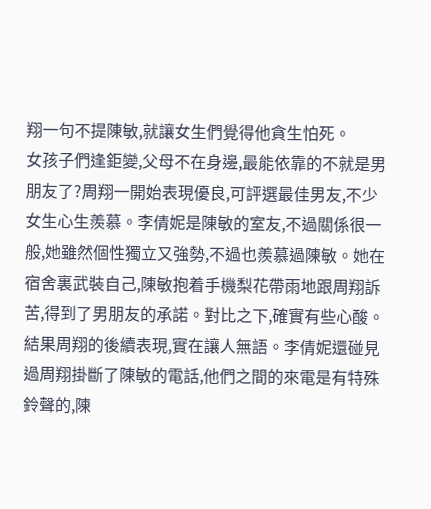翔一句不提陳敏,就讓女生們覺得他貪生怕死。
女孩子們逢鉅變,父母不在身邊,最能依靠的不就是男朋友了?周翔一開始表現優良,可評選最佳男友,不少女生心生羨慕。李倩妮是陳敏的室友,不過關係很一般,她雖然個性獨立又強勢,不過也羨慕過陳敏。她在宿舍裏武裝自己,陳敏抱着手機梨花帶雨地跟周翔訴苦,得到了男朋友的承諾。對比之下,確實有些心酸。
結果周翔的後續表現,實在讓人無語。李倩妮還碰見過周翔掛斷了陳敏的電話,他們之間的來電是有特殊鈴聲的,陳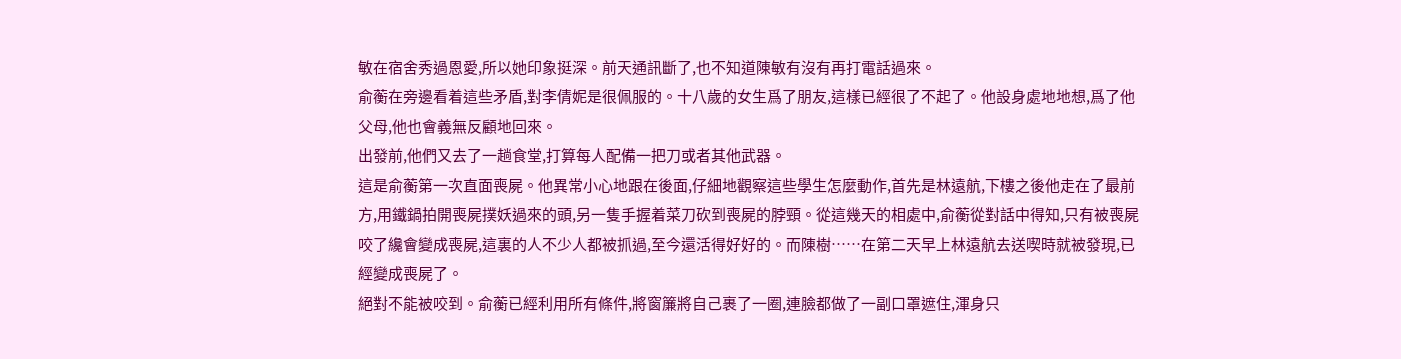敏在宿舍秀過恩愛,所以她印象挺深。前天通訊斷了,也不知道陳敏有沒有再打電話過來。
俞蘅在旁邊看着這些矛盾,對李倩妮是很佩服的。十八歲的女生爲了朋友,這樣已經很了不起了。他設身處地地想,爲了他父母,他也會義無反顧地回來。
出發前,他們又去了一趟食堂,打算每人配備一把刀或者其他武器。
這是俞蘅第一次直面喪屍。他異常小心地跟在後面,仔細地觀察這些學生怎麼動作,首先是林遠航,下樓之後他走在了最前方,用鐵鍋拍開喪屍撲妖過來的頭,另一隻手握着菜刀砍到喪屍的脖頸。從這幾天的相處中,俞蘅從對話中得知,只有被喪屍咬了纔會變成喪屍,這裏的人不少人都被抓過,至今還活得好好的。而陳樹……在第二天早上林遠航去送喫時就被發現,已經變成喪屍了。
絕對不能被咬到。俞蘅已經利用所有條件,將窗簾將自己裹了一圈,連臉都做了一副口罩遮住,渾身只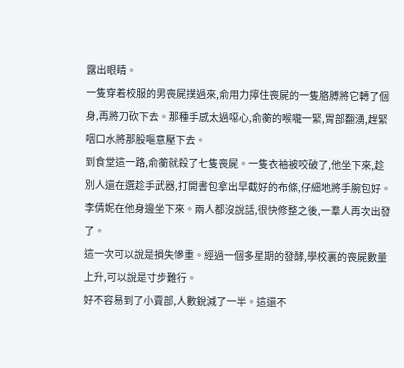露出眼睛。
一隻穿着校服的男喪屍撲過來,俞用力擰住喪屍的一隻胳膊將它轉了個身,再將刀砍下去。那種手感太過噁心,俞蘅的喉嚨一緊,胃部翻湧,趕緊咽口水將那股嘔意壓下去。
到食堂這一路,俞蘅就殺了七隻喪屍。一隻衣袖被咬破了,他坐下來,趁別人還在選趁手武器,打開書包拿出早截好的布條,仔細地將手腕包好。
李倩妮在他身邊坐下來。兩人都沒說話,很快修整之後,一羣人再次出發了。
這一次可以說是損失慘重。經過一個多星期的發酵,學校裏的喪屍數量上升,可以說是寸步難行。
好不容易到了小賣部,人數銳減了一半。這還不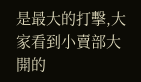是最大的打擊,大家看到小賣部大開的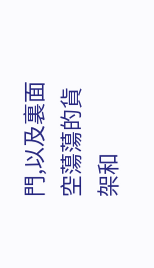門,以及裏面空蕩蕩的貨架和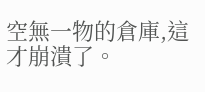空無一物的倉庫,這才崩潰了。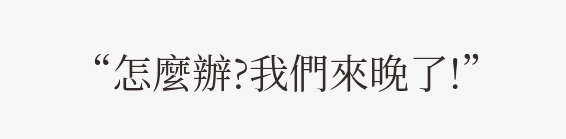“怎麼辦?我們來晚了!”